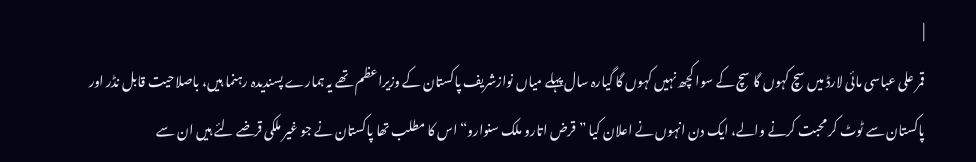|
قمر علی عباسی مائی لارڈ میں سچ کہوں گا سچ کے سوا کچھ نہیں کہوں گا گیارہ سال پہلے میاں نوازشریف پاکستان کے وزیراعظم تھے یہ ہمارے پسندیدہ رہنما ہیں، باصلاحیت قابل نڈر اور پاکستان سے ٹوٹ کر محبت کرنے والے، ایک دن انہوں نے اعلان کیا ”قرض اتارو ملک سنوارو“ اس کا مطلب تھا پاکستان نے جو غیر ملکی قرضے لئے ہیں ان سے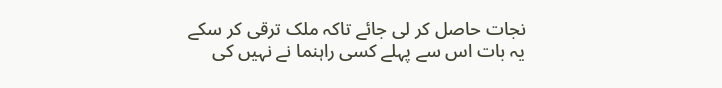نجات حاصل کر لی جائے تاکہ ملک ترقی کر سکے یہ بات اس سے پہلے کسی راہنما نے نہیں کی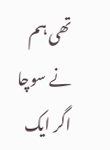تھی ہم نے سوچا اگر ایک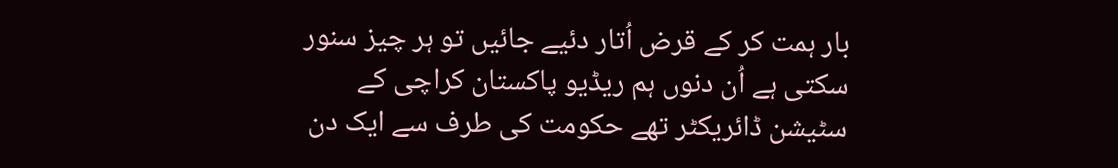بار ہمت کر کے قرض اُتار دئیے جائیں تو ہر چیز سنور سکتی ہے اُن دنوں ہم ریڈیو پاکستان کراچی کے سٹیشن ڈائریکٹر تھے حکومت کی طرف سے ایک دن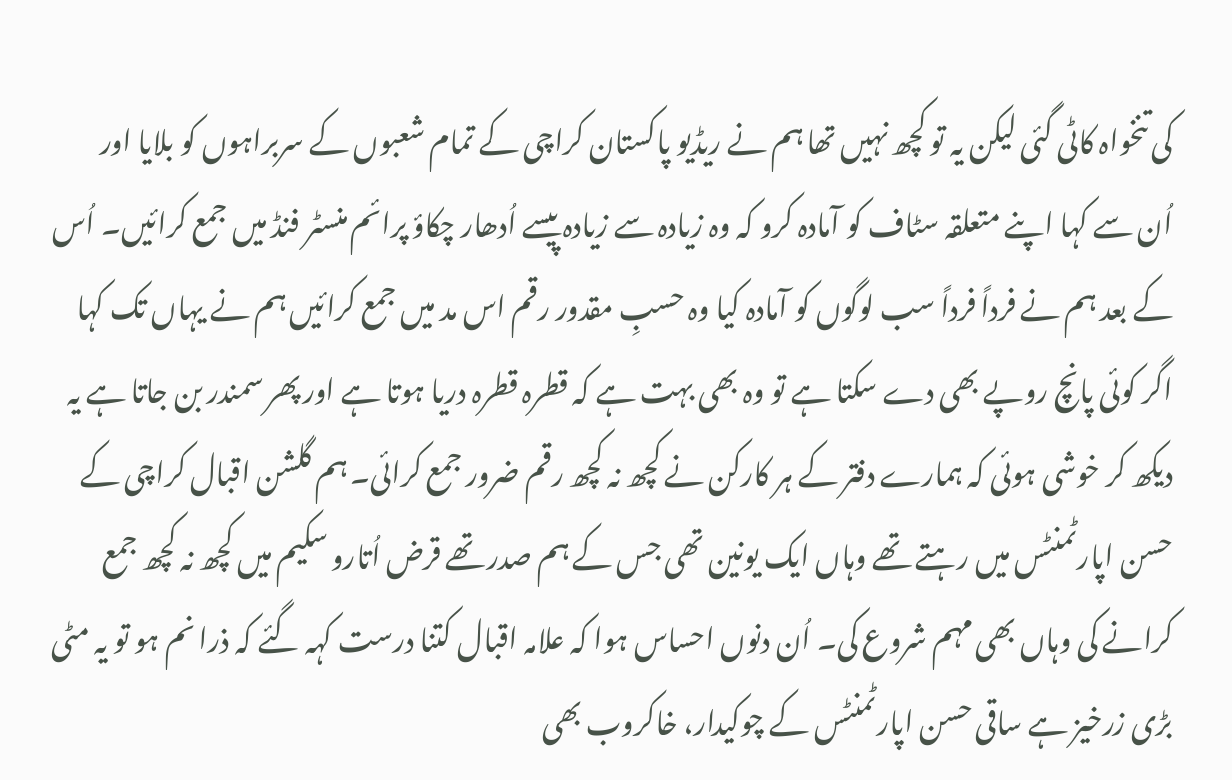کی تنخواہ کاٹی گئی لیکن یہ تو کچھ نہیں تھا ہم نے ریڈیو پاکستان کراچی کے تمام شعبوں کے سربراہوں کو بلایا اور اُن سے کہا اپنے متعلقہ سٹاف کو آمادہ کرو کہ وہ زیادہ سے زیادہ پیسے اُدھار چکاؤ پرائم منسٹر فنڈ میں جمع کرائیں۔ اُس کے بعد ہم نے فرداً فرداً سب لوگوں کو آمادہ کیا وہ حسبِ مقدور رقم اس مد میں جمع کرائیں ہم نے یہاں تک کہا اگر کوئی پانچ روپے بھی دے سکتا ہے تو وہ بھی بہت ہے کہ قطرہ قطرہ دریا ہوتا ہے اور پھر سمندر بن جاتا ہے یہ دیکھ کر خوشی ہوئی کہ ہمارے دفتر کے ہر کارکن نے کچھ نہ کچھ رقم ضرور جمع کرائی۔ ہم گلشن اقبال کراچی کے حسن اپارٹمنٹس میں رہتے تھے وہاں ایک یونین تھی جس کے ہم صدر تھے قرض اُتارو سکیم میں کچھ نہ کچھ جمع کرانے کی وہاں بھی مہم شروع کی۔ اُن دنوں احساس ہوا کہ علامہ اقبال کتنا درست کہہ گئے کہ ذرا نم ہو تو یہ مٹی بڑی زرخیز ہے ساقی حسن اپارٹمنٹس کے چوکیدار، خاکروب بھی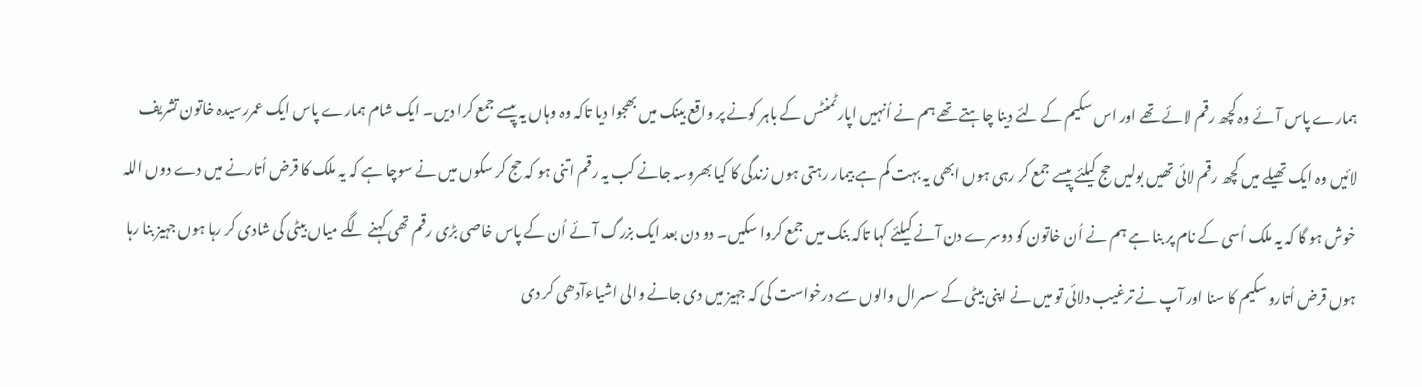ہمارے پاس آئے وہ کچھ رقم لائے تھے اور اس سکیم کے لئے دینا چاہتے تھے ہم نے اُنہیں اپارٹمنٹس کے باہر کونے پر واقع بینک میں بھجوا دیا تاکہ وہ وہاں یہ پیسے جمع کرا دیں۔ ایک شام ہمارے پاس ایک عمررسیدہ خاتون تشریف لائیں وہ ایک تھیلے میں کچھ رقم لائی تھیں بولیں حج کیلئے پیسے جمع کر رہی ہوں ابھی یہ بہت کم ہے بیمار رہتی ہوں زندگی کا کیا بھروسہ جانے کب یہ رقم اتنی ہو کہ حج کر سکوں میں نے سوچا ہے کہ یہ ملک کا قرض اُتارنے میں دے دوں اللہ خوش ہو گا کہ یہ ملک اُسی کے نام پر بنا ہے ہم نے اُن خاتون کو دوسرے دن آنے کیلئے کہا تاکہ بنک میں جمع کروا سکیں۔ دو دن بعد ایک بزرگ آئے اُن کے پاس خاصی بڑی رقم تھی کہنے لگے میاں بیٹی کی شادی کر رہا ہوں جہیز بنا رہا ہوں قرض اُتارو سکیم کا سنا اور آپ نے ترغیب دلائی تو میں نے اپنی بیٹی کے سسرال والوں سے درخواست کی کہ جہیز میں دی جانے والی اشیاءآدھی کر دی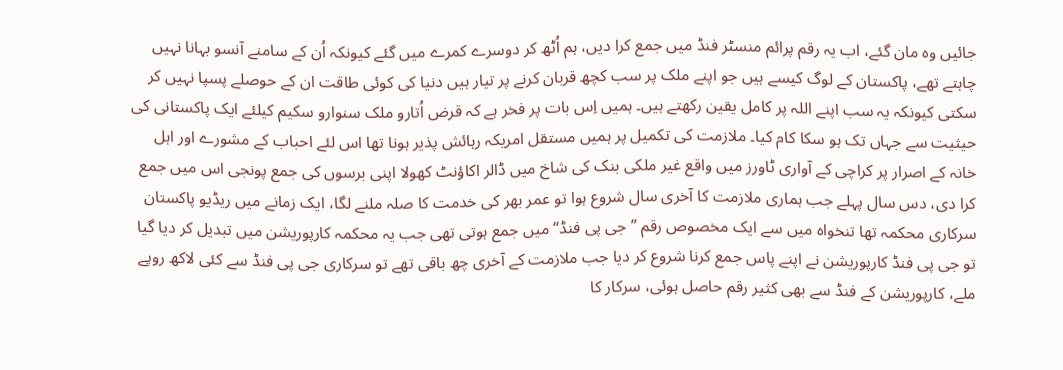جائیں وہ مان گئے، اب یہ رقم پرائم منسٹر فنڈ میں جمع کرا دیں، ہم اُٹھ کر دوسرے کمرے میں گئے کیونکہ اُن کے سامنے آنسو بہانا نہیں چاہتے تھے، پاکستان کے لوگ کیسے ہیں جو اپنے ملک پر سب کچھ قربان کرنے پر تیار ہیں دنیا کی کوئی طاقت ان کے حوصلے پسپا نہیں کر سکتی کیونکہ یہ سب اپنے اللہ پر کامل یقین رکھتے ہیں۔ ہمیں اِس بات پر فخر ہے کہ قرض اُتارو ملک سنوارو سکیم کیلئے ایک پاکستانی کی حیثیت سے جہاں تک ہو سکا کام کیا۔ ملازمت کی تکمیل پر ہمیں مستقل امریکہ رہائش پذیر ہونا تھا اس لئے احباب کے مشورے اور اہل خانہ کے اصرار پر کراچی کے آواری ٹاورز میں واقع غیر ملکی بنک کی شاخ میں ڈالر اکاؤنٹ کھولا اپنی برسوں کی جمع پونجی اس میں جمع کرا دی، دس سال پہلے جب ہماری ملازمت کا آخری سال شروع ہوا تو عمر بھر کی خدمت کا صلہ ملنے لگا، ایک زمانے میں ریڈیو پاکستان سرکاری محکمہ تھا تنخواہ میں سے ایک مخصوص رقم ”جی پی فنڈ“ میں جمع ہوتی تھی جب یہ محکمہ کارپوریشن میں تبدیل کر دیا گیا تو جی پی فنڈ کارپوریشن نے اپنے پاس جمع کرنا شروع کر دیا جب ملازمت کے آخری چھ باقی تھے تو سرکاری جی پی فنڈ سے کئی لاکھ روپے ملے، کارپوریشن کے فنڈ سے بھی کثیر رقم حاصل ہوئی، سرکار کا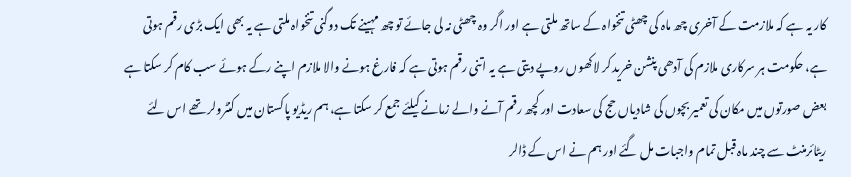کار یہ ہے کہ ملازمت کے آخری چھ ماہ کی چھٹی تنخواہ کے ساتھ ملتی ہے اور اگر وہ چھٹی نہ لی جائے تو چھ مہینے تک دوگنی تنخواہ ملتی ہے یہ بھی ایک بڑی رقم ہوتی ہے، حکومت ہر سرکاری ملازم کی آدھی پنشن خرید کر لاکھوں روپے دیتی ہے یہ اتنی رقم ہوتی ہے کہ فارغ ہونے والا ملازم اپنے رکے ہوئے سب کام کر سکتا ہے بعض صورتوں میں مکان کی تعمیر بچوں کی شادیاں حج کی سعادت اور کچھ رقم آنے والے زمانے کیلئے جمع کر سکتا ہے، ہم ریڈیو پاکستان میں کنٹرولر تھے اس لئے ریٹائرمنٹ سے چند ماہ قبل تمام واجبات مل گئے اور ہم نے اس کے ڈالر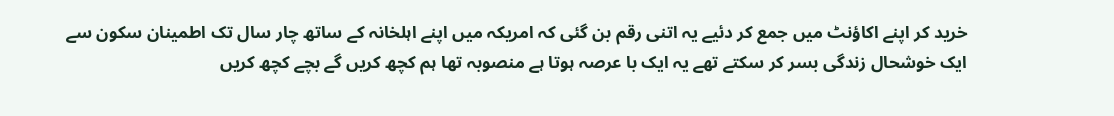خرید کر اپنے اکاؤنٹ میں جمع کر دئیے یہ اتنی رقم بن گئی کہ امریکہ میں اپنے اہلخانہ کے ساتھ چار سال تک اطمینان سکون سے ایک خوشحال زندگی بسر کر سکتے تھے یہ ایک با عرصہ ہوتا ہے منصوبہ تھا ہم کچھ کریں گے بچے کچھ کریں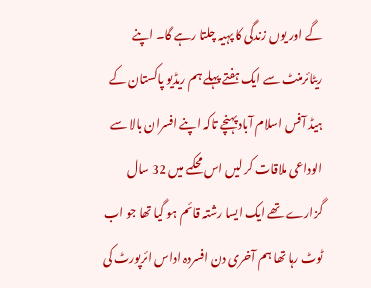گے اور یوں زندگی کا پہیہ چلتا رہے گا۔ اپنے ریٹائرمنٹ سے ایک ہفتے پہلے ہم ریڈیو پاکستان کے ہیڈ آفس اسلام آباد پہنچے تاکہ اپنے افسران بالا سے الوداعی ملاقات کر لیں اس محکمے میں 32 سال گزارے تھے ایک ایسا رشتہ قائم ہو گیا تھا جو اب ٹوٹ رہا تھا ہم آخری دن افسردہ اداس ائرپورٹ کی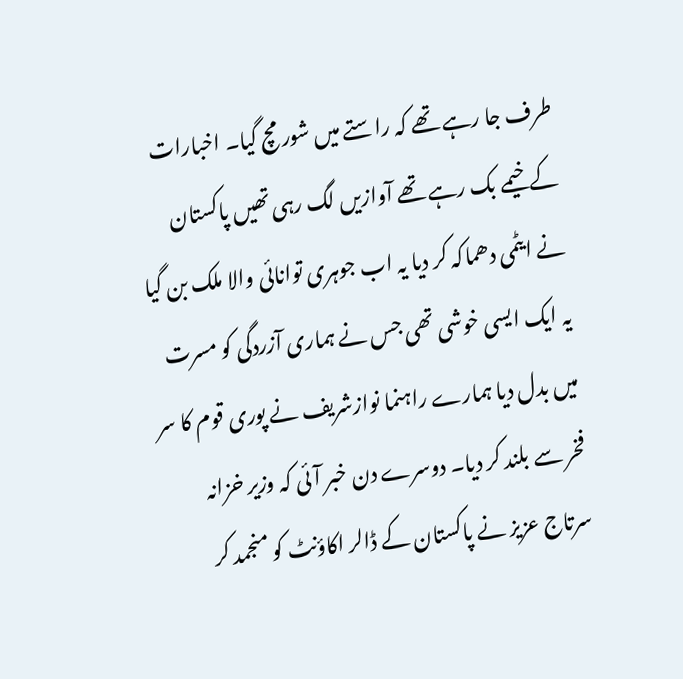طرف جا رہے تھے کہ راستے میں شور مچ گیا۔ اخبارات کے خیمے بک رہے تھے آوازیں لگ رہی تھیں پاکستان نے ایٹمی دھماکہ کر دیا یہ اب جوہری توانائی والا ملک بن گیا یہ ایک ایسی خوشی تھی جس نے ہماری آزردگی کو مسرت میں بدل دیا ہمارے راہنما نوازشریف نے پوری قوم کا سر فخر سے بلند کر دیا۔ دوسرے دن خبر آئی کہ وزیر خزانہ سرتاج عزیز نے پاکستان کے ڈالر اکاؤنٹ کو منجمد کر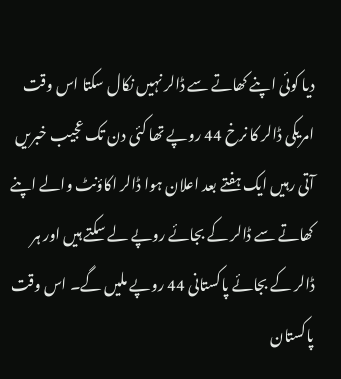دیا کوئی اپنے کھاتے سے ڈالر نہیں نکال سکتا اس وقت امریکی ڈالر کا نرخ 44 روپے تھا کئی دن تک عجیب خبریں آتی رہیں ایک ہفتے بعد اعلان ہوا ڈالر اکاؤنٹ والے اپنے کھاتے سے ڈالر کے بجائے روپے لے سکتے ہیں اور ہر ڈالر کے بجائے پاکستانی 44 روپے ملیں گے۔ اس وقت پاکستان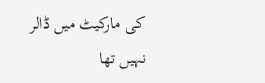کی مارکیٹ میں ڈالر نہیں تھا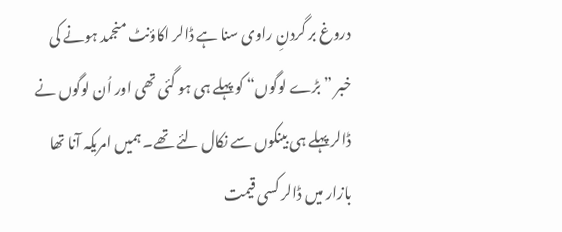دروغ بر گردنِ راوی سنا ہے ڈالر اکاؤنٹ منجمد ہونے کی خبر ”بڑے لوگوں“ کو پہلے ہی ہو گئی تھی اور اُن لوگوں نے ڈالر پہلے ہی بینکوں سے نکال لئے تھے۔ ہمیں امریکہ آنا تھا بازار میں ڈالر کسی قیمت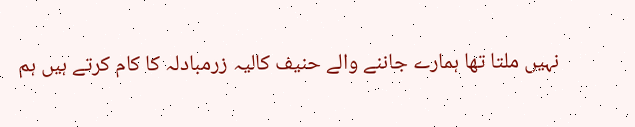نہیں ملتا تھا ہمارے جاننے والے حنیف کالیہ زرمبادلہ کا کام کرتے ہیں ہم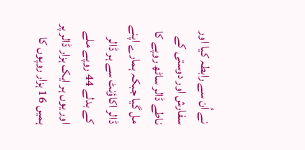نے اُن سے رابطہ کیا اور سفارش اور دوستی کے ناطے ڈالر ساٹھ روپے کا مل گیا جبکہ ہمارے اپنے ڈالر اکاؤنٹ سے ہر ڈالر کے بدلے 44 روپے ملے اور یوں ہر ایک ہزار ڈالر پر ہمیں 16 ہزار روپوں کا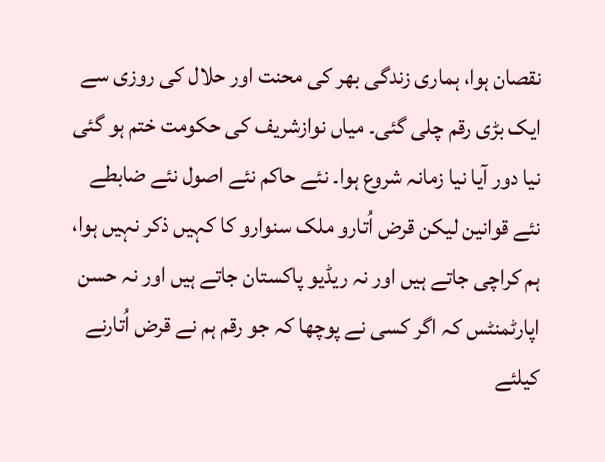نقصان ہوا، ہماری زندگی بھر کی محنت اور حلال کی روزی سے ایک بڑی رقم چلی گئی۔ میاں نوازشریف کی حکومت ختم ہو گئی نیا دور آیا نیا زمانہ شروع ہوا۔ نئے حاکم نئے اصول نئے ضابطے نئے قوانین لیکن قرض اُتارو ملک سنوارو کا کہیں ذکر نہیں ہوا، ہم کراچی جاتے ہیں اور نہ ریڈیو پاکستان جاتے ہیں اور نہ حسن اپارٹمنٹس کہ اگر کسی نے پوچھا کہ جو رقم ہم نے قرض اُتارنے کیلئے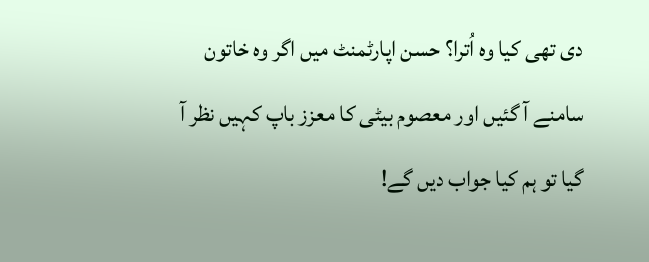دی تھی کیا وہ اُترا؟ حسن اپارٹمنٹ میں اگر وہ خاتون سامنے آ گئیں اور معصوم بیٹی کا معزز باپ کہیں نظر آ گیا تو ہم کیا جواب دیں گے!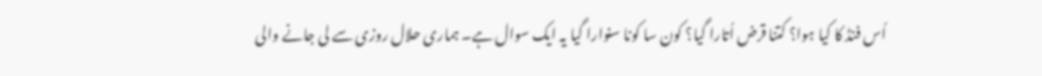اُس فنڈ کا کیا ہوا؟ کتنا قرض اُتارا گیا؟ کون سا کونا سنوارا گیا یہ ایک سوال ہے۔ ہماری حلال روزی سے لی جانے والی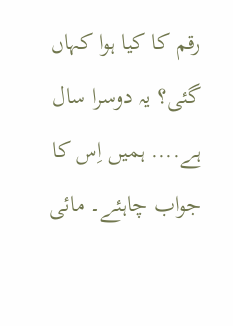رقم کا کیا ہوا کہاں گئی؟ یہ دوسرا سال ہے.... ہمیں اِس کا جواب چاہئے۔ مائی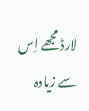لارڈ مجھے اِس سے زیادہ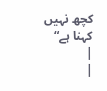کچھ نہیں کہنا ہے“
|
|